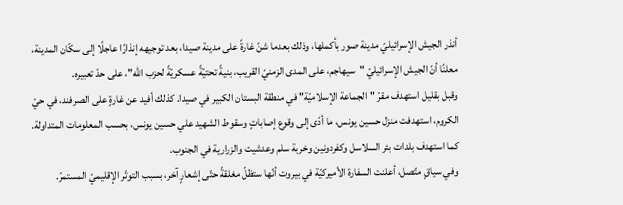أنذر الجيش الإسرائيليّ مدينة صور بأكملها، وذلك بعدما شنّ غارةً على مدينة صيدا، بعد توجيهه إنذارًا عاجلًا إلى سكّان المدينة، معلنًا أنّ الجيش الإسرائيليّ "سيهاجم، على المدى الزمنيّ القريب، بنيةً تحتيّةً عسكريّةً لحزب الله"، على حدّ تعبيره.
وقبل بقليل استهدف مقرّ "الجماعة الإسلاميّة" في منطقة البستان الكبير في صيدا. كذلك أفيد عن غارةٍ على الصرفند، في حيّ الكروم، استهدفت منزل حسين يونس، ما أدّى إلى وقوع إصاباتٍ وسقوط الشهيد علي حسين يونس، بحسب المعلومات المتداولة.
كما استهدف بلدات بئر السلاسل وكفردونين وخربة سلم وعدشيت والزرارية في الجنوب.
وفي سياقٍ متّصل، أعلنت السفارة الأميركيّة في بيروت أنّها ستظلّ مغلقةً حتّى إشعارٍ آخر، بسبب التوتّر الإقليميّ المستمرّ.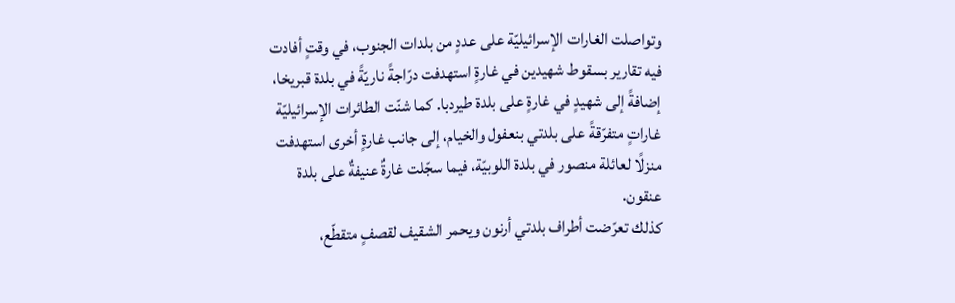وتواصلت الغارات الإسرائيليّة على عددٍ من بلدات الجنوب، في وقتٍ أفادت فيه تقارير بسقوط شهيدين في غارةٍ استهدفت درّاجةً ناريّةً في بلدة قبريخا، إضافةً إلى شهيدٍ في غارةٍ على بلدة طيردبا. كما شنّت الطائرات الإسرائيليّة غاراتٍ متفرّقةً على بلدتي بنعفول والخيام، إلى جانب غارةٍ أخرى استهدفت منزلًا لعائلة منصور في بلدة اللوبيّة، فيما سجّلت غارةٌ عنيفةٌ على بلدة عنقون.
كذلك تعرّضت أطراف بلدتي أرنون ويحمر الشقيف لقصفٍ متقطّع،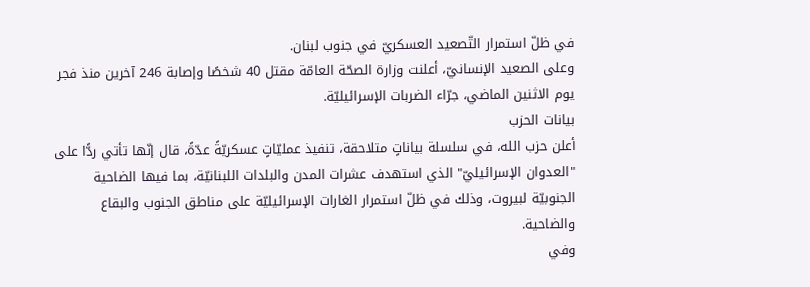في ظلّ استمرار التّصعيد العسكريّ في جنوب لبنان.
وعلى الصعيد الإنسانيّ، أعلنت وزارة الصحّة العامّة مقتل 40 شخصًا وإصابة 246 آخرين منذ فجر يوم الاثنين الماضي، جرّاء الضربات الإسرائيليّة.
بيانات الحزب
أعلن حزب الله، في سلسلة بياناتٍ متلاحقة، تنفيذ عمليّاتٍ عسكريّةً عدّةً، قال إنّها تأتي ردًّا على "العدوان الإسرائيليّ" الذي استهدف عشرات المدن والبلدات اللبنانيّة، بما فيها الضاحية الجنوبيّة لبيروت، وذلك في ظلّ استمرار الغارات الإسرائيليّة على مناطق الجنوب والبقاع والضاحية.
وفي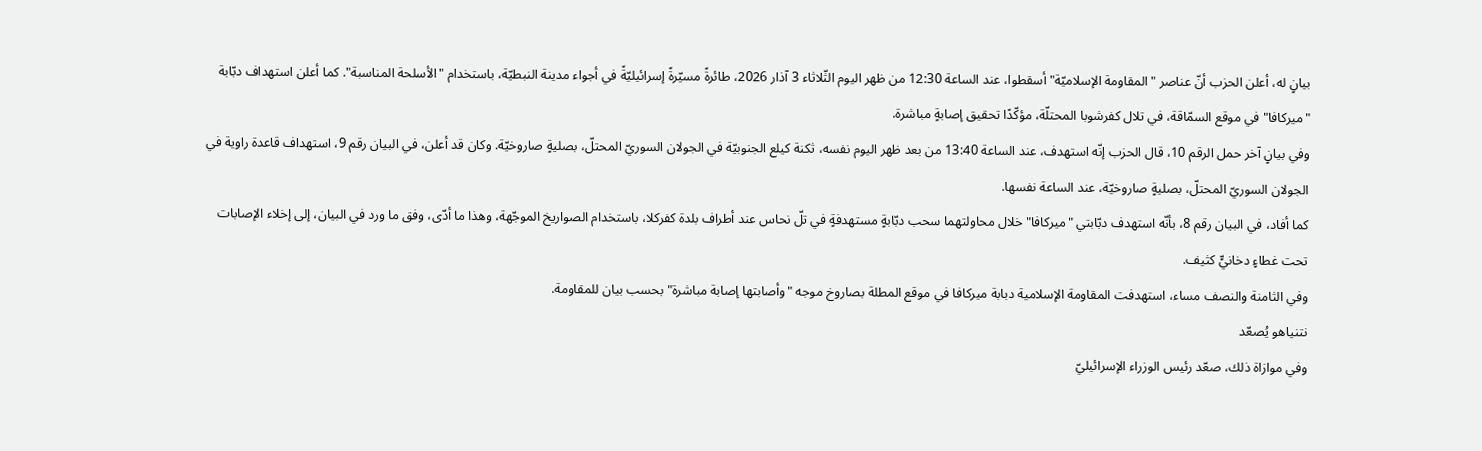بيانٍ له، أعلن الحزب أنّ عناصر "المقاومة الإسلاميّة" أسقطوا، عند الساعة 12:30 من ظهر اليوم الثّلاثاء 3 آذار 2026، طائرةً مسيّرةً إسرائيليّةً في أجواء مدينة النبطيّة، باستخدام "الأسلحة المناسبة". كما أعلن استهداف دبّابة "ميركافا" في موقع السمّاقة، في تلال كفرشوبا المحتلّة، مؤكّدًا تحقيق إصابةٍ مباشرة.
وفي بيانٍ آخر حمل الرقم 10، قال الحزب إنّه استهدف، عند الساعة 13:40 من بعد ظهر اليوم نفسه، ثكنة كيلع الجنوبيّة في الجولان السوريّ المحتلّ، بصليةٍ صاروخيّة. وكان قد أعلن، في البيان رقم 9، استهداف قاعدة راوية في الجولان السوريّ المحتلّ، بصليةٍ صاروخيّة، عند الساعة نفسها.
كما أفاد، في البيان رقم 8، بأنّه استهدف دبّابتي "ميركافا" خلال محاولتهما سحب دبّابةٍ مستهدفةٍ في تلّ نحاس عند أطراف بلدة كفركلا، باستخدام الصواريخ الموجّهة، وهذا ما أدّى، وفق ما ورد في البيان، إلى إخلاء الإصابات تحت غطاءٍ دخانيٍّ كثيف.
وفي الثامنة والنصف مساء، استهدفت المقاومة الإسلامية دبابة ميركافا في موقع المطلة بصاروخ موجه "وأصابتها إصابة مباشرة" بحسب بيان للمقاومة.
نتنياهو يُصعّد
وفي موازاة ذلك، صعّد رئيس الوزراء الإسرائيليّ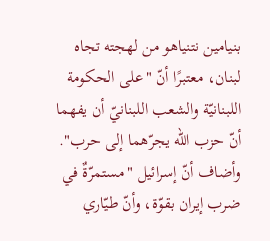بنيامين نتنياهو من لهجته تجاه لبنان، معتبرًا أنّ "على الحكومة اللبنانيّة والشعب اللبنانيّ أن يفهما أنّ حزب الله يجرّهما إلى حرب". وأضاف أنّ إسرائيل "مستمرّةٌ في ضرب إيران بقوّة، وأنّ طيّاري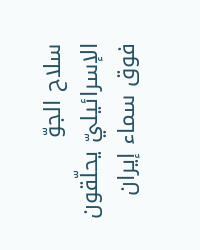سلاح الجوّ الإسرائيليّ يحلّقون فوق سماء إيران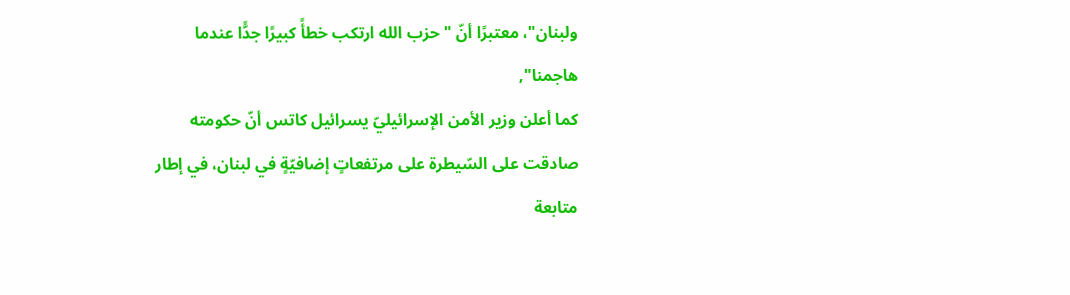ولبنان"، معتبرًا أنّ "حزب الله ارتكب خطأً كبيرًا جدًّا عندما هاجمنا",
كما أعلن وزير الأمن الإسرائيليّ يسرائيل كاتس أنّ حكومته صادقت على السّيطرة على مرتفعاتٍ إضافيّةٍ في لبنان، في إطار متابعة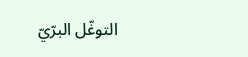التوغّل البرّيّ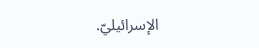الإسرائيليّ.